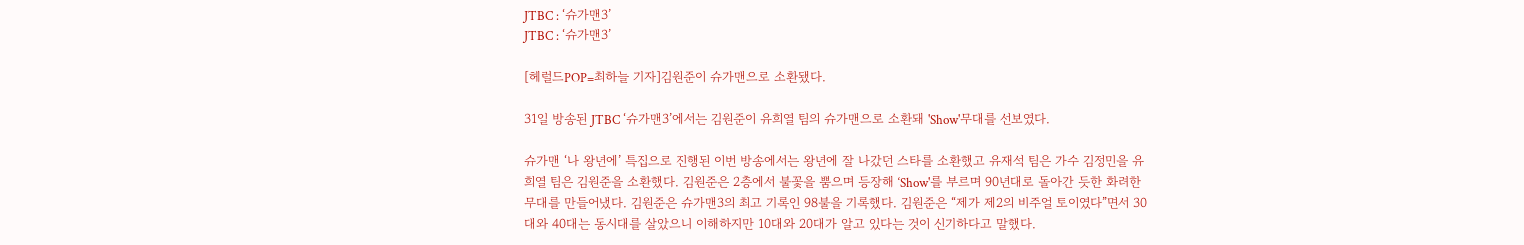JTBC : ‘슈가맨3’
JTBC : ‘슈가맨3’

[헤럴드POP=최하늘 기자]김원준이 슈가맨으로 소환됐다.

31일 방송된 JTBC ‘슈가맨3’에서는 김원준이 유희열 팀의 슈가맨으로 소환돼 'Show'무대를 선보였다.

슈가맨 ‘나 왕년에’ 특집으로 진행된 이번 방송에서는 왕년에 잘 나갔던 스타를 소환했고 유재석 팀은 가수 김정민을 유희열 팀은 김원준을 소환했다. 김원준은 2층에서 불꽃을 뿜으며 등장해 ‘Show'를 부르며 90년대로 돌아간 듯한 화려한 무대를 만들어냈다. 김원준은 슈가맨3의 최고 기록인 98불을 기록했다. 김원준은 “제가 제2의 비주얼 토이였다”면서 30대와 40대는 동시대를 살았으니 이해하지만 10대와 20대가 알고 있다는 것이 신기하다고 말했다.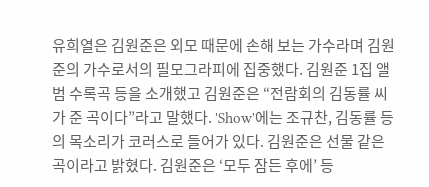유희열은 김원준은 외모 때문에 손해 보는 가수라며 김원준의 가수로서의 필모그라피에 집중했다. 김원준 1집 앨범 수록곡 등을 소개했고 김원준은 “전람회의 김동률 씨가 준 곡이다”라고 말했다. 'Show'에는 조규찬, 김동률 등의 목소리가 코러스로 들어가 있다. 김원준은 선물 같은 곡이라고 밝혔다. 김원준은 ‘모두 잠든 후에’ 등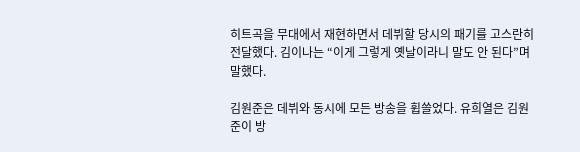히트곡을 무대에서 재현하면서 데뷔할 당시의 패기를 고스란히 전달했다. 김이나는 “이게 그렇게 옛날이라니 말도 안 된다”며 말했다.

김원준은 데뷔와 동시에 모든 방송을 휩쓸었다. 유희열은 김원준이 방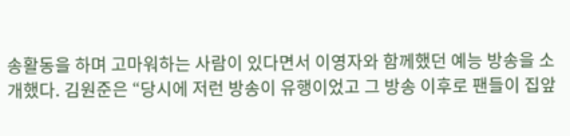송활동을 하며 고마워하는 사람이 있다면서 이영자와 함께했던 예능 방송을 소개했다. 김원준은 “당시에 저런 방송이 유행이었고 그 방송 이후로 팬들이 집앞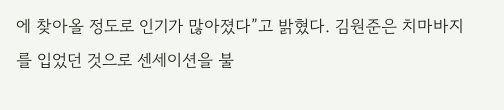에 찾아올 정도로 인기가 많아졌다”고 밝혔다. 김원준은 치마바지를 입었던 것으로 센세이션을 불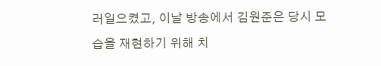러일으켰고, 이날 방송에서 김원준은 당시 모습을 재현하기 위해 치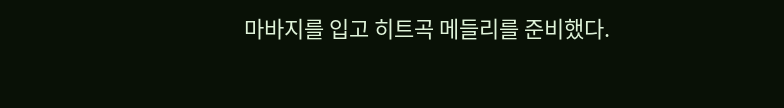마바지를 입고 히트곡 메들리를 준비했다.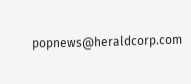popnews@heraldcorp.com